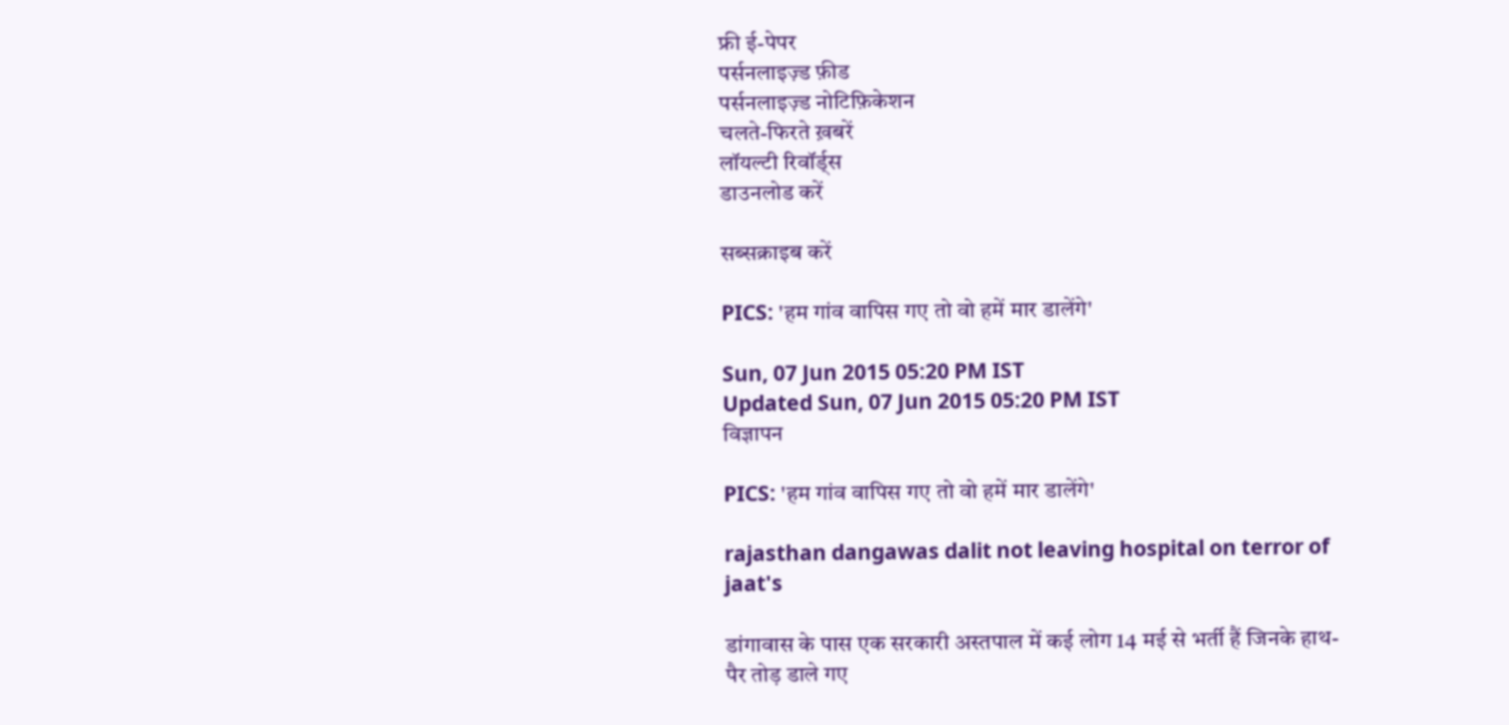फ्री ई-पेपर
पर्सनलाइज़्ड फ़ीड
पर्सनलाइज़्ड नोटिफ़िकेशन
चलते-फिरते ख़बरें
लॉयल्टी रिवॉर्ड्स
डाउनलोड करें

सब्सक्राइब करें

PICS: 'हम गांव वापिस गए तो वो हमें मार डालेंगे'

Sun, 07 Jun 2015 05:20 PM IST
Updated Sun, 07 Jun 2015 05:20 PM IST
विज्ञापन

PICS: 'हम गांव वापिस गए तो वो हमें मार डालेंगे'

rajasthan dangawas dalit not leaving hospital on terror of jaat's

डांगावास के पास एक सरकारी अस्तपाल में कई लोग 14 मई से भर्ती हैं जिनके हाथ-पैर तोड़ डाले गए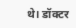थे। डॉक्टर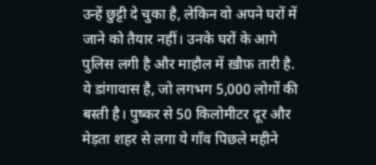उन्हें छुट्टी दे चुका है, लेकिन वो अपने घरों में जाने को तैयार नहीं। उनके घरों के आगे पुलिस लगी है और माहौल में ख़ौफ़ तारी है. ये डांगावास है, जो लगभग 5,000 लोगों की बस्ती है। पुष्कर से 50 किलोमीटर दूर और मेड़ता शहर से लगा ये गाँव पिछले महीने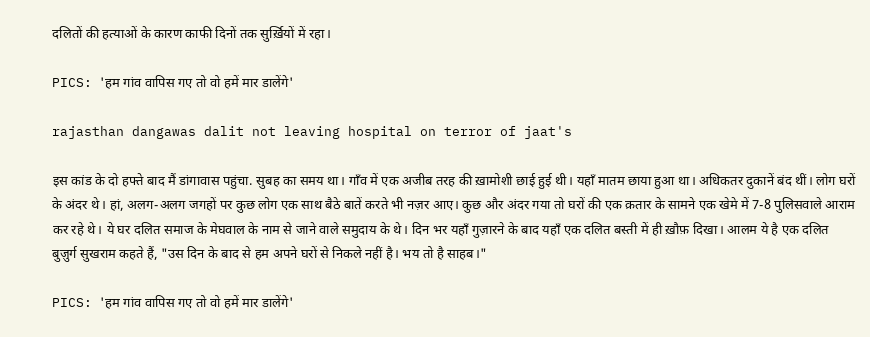दलितों की हत्याओं के कारण काफी दिनों तक सुर्ख़ियों में रहा।

PICS: 'हम गांव वापिस गए तो वो हमें मार डालेंगे'

rajasthan dangawas dalit not leaving hospital on terror of jaat's

इस कांड के दो हफ्ते बाद मैं डांगावास पहुंचा. सुबह का समय था। गाँव में एक अजीब तरह की ख़ामोशी छाई हुई थी। यहाँ मातम छाया हुआ था। अधिकतर दुकानें बंद थीं। लोग घरों के अंदर थे। हां, अलग-अलग जगहों पर कुछ लोग एक साथ बैठे बातें करते भी नज़र आए। कुछ और अंदर गया तो घरों की एक क़तार के सामने एक खेमे में 7-8 पुलिसवाले आराम कर रहे थे। ये घर दलित समाज के मेघवाल के नाम से जाने वाले समुदाय के थे। दिन भर यहाँ गुज़ारने के बाद यहाँ एक दलित बस्ती में ही ख़ौफ़ दिखा। आलम ये है एक दलित बुज़ुर्ग सुखराम कहते हैं, "उस दिन के बाद से हम अपने घरों से निकले नहीं है। भय तो है साहब।"

PICS: 'हम गांव वापिस गए तो वो हमें मार डालेंगे'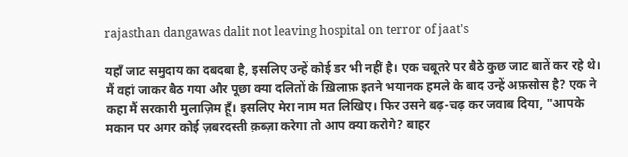rajasthan dangawas dalit not leaving hospital on terror of jaat's

यहाँ जाट समुदाय का दबदबा है, इसलिए उन्हें कोई डर भी नहीं है। एक चबूतरे पर बैठे कुछ जाट बातें कर रहे थे। मैं वहां जाकर बैठ गया और पूछा क्या दलितों के ख़िलाफ़ इतने भयानक हमले के बाद उन्हें अफ़सोस है? एक ने कहा मैं सरकारी मुलाज़िम हूँ। इसलिए मेरा नाम मत लिखिए। फिर उसने बढ़-चढ़ कर जवाब दिया, "आपके मकान पर अगर कोई ज़बरदस्ती क़ब्ज़ा करेगा तो आप क्या करोगे? बाहर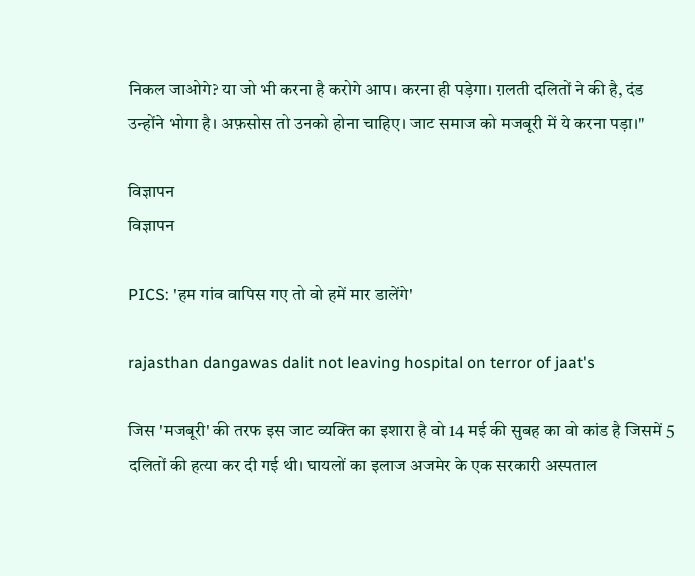निकल जाओगे? या जो भी करना है करोगे आप। करना ही पड़ेगा। ग़लती दलितों ने की है, दंड उन्होंने भोगा है। अफ़सोस तो उनको होना चाहिए। जाट समाज को मजबूरी में ये करना पड़ा।"

विज्ञापन
विज्ञापन

PICS: 'हम गांव वापिस गए तो वो हमें मार डालेंगे'

rajasthan dangawas dalit not leaving hospital on terror of jaat's

जिस 'मजबूरी' की तरफ इस जाट व्यक्ति का इशारा है वो 14 मई की सुबह का वो कांड है जिसमें 5 दलितों की हत्या कर दी गई थी। घायलों का इलाज अजमेर के एक सरकारी अस्पताल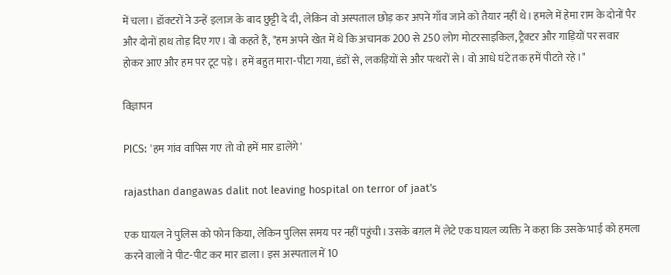में चला। डॉक्टरों ने उन्हें इलाज के बाद छुट्टी दे दी, लेकिन वो अस्पताल छोड़ कर अपने गाँव जाने को तैयार नहीं थे। हमले में हेमा राम के दोनों पैर और दोनों हाथ तोड़ दिए गए। वो कहते हैं, "हम अपने खेत में थे कि अचानक 200 से 250 लोग मोटरसाइकिल, ट्रैक्टर और गाड़ियों पर सवार होकर आए और हम पर टूट पड़े। हमें बहुत मारा-पीटा गया, डंडों से, लकड़ियों से और पत्थरों से। वो आधे घंटे तक हमें पीटते रहे।"

विज्ञापन

PICS: 'हम गांव वापिस गए तो वो हमें मार डालेंगे'

rajasthan dangawas dalit not leaving hospital on terror of jaat's

एक घायल ने पुलिस को फोन किया, लेकिन पुलिस समय पर नहीं पहुंची। उसके बग़ल में लेटे एक घायल व्यक्ति ने कहा कि उसके भाई को हमला करने वालों ने पीट-पीट कर मार डाला। इस अस्पताल में 10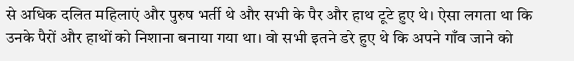से अधिक दलित महिलाएं और पुरुष भर्ती थे और सभी के पैर और हाथ टूटे हुए थे। ऐसा लगता था कि उनके पैरों और हाथों को निशाना बनाया गया था। वो सभी इतने डरे हुए थे कि अपने गाँव जाने को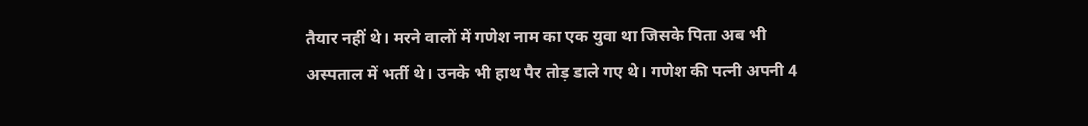तैयार नहीं थे। मरने वालों में गणेश नाम का एक युवा था जिसके पिता अब भी अस्पताल में भर्ती थे। उनके भी हाथ पैर तोड़ डाले गए थे। गणेश की पत्नी अपनी 4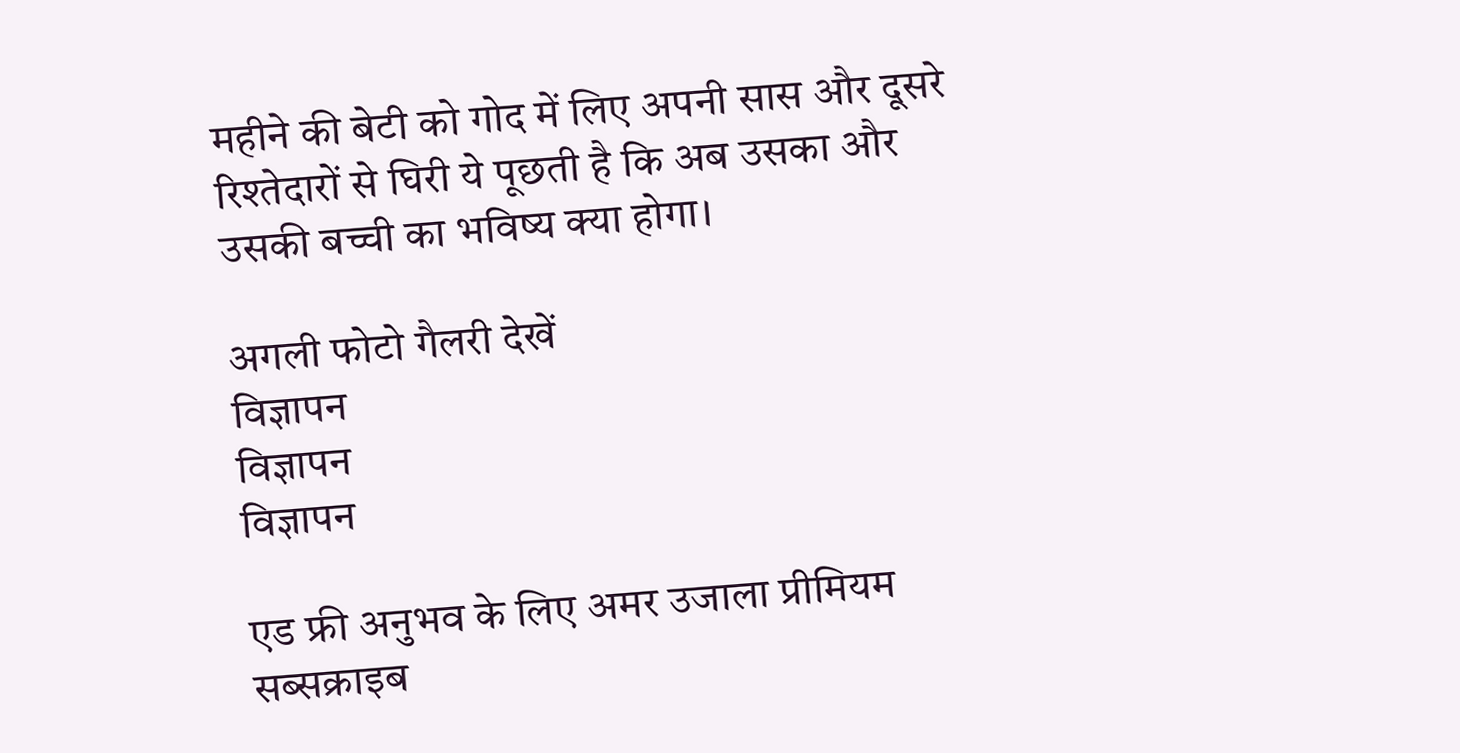महीने की बेटी को गोद में लिए अपनी सास और दूसरे रिश्तेदारों से घिरी ये पूछती है कि अब उसका और उसकी बच्ची का भविष्य क्या होगा।

अगली फोटो गैलरी देखें
विज्ञापन
विज्ञापन
विज्ञापन

एड फ्री अनुभव के लिए अमर उजाला प्रीमियम सब्सक्राइब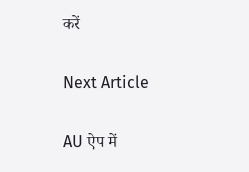करें

Next Article

AU ऐप में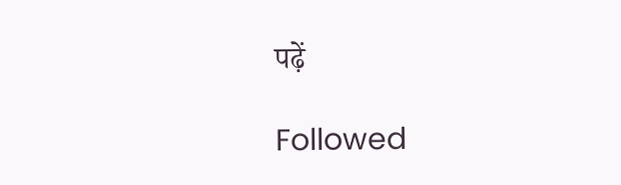पढ़ें

Followed